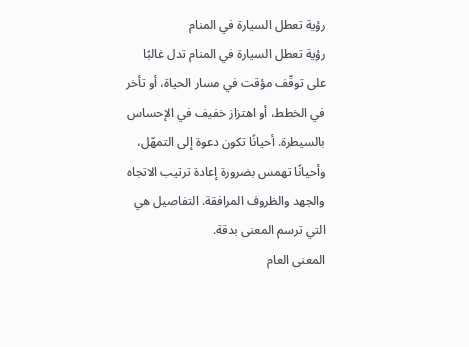رؤية تعطل السيارة في المنام
رؤية تعطل السيارة في المنام تدل غالبًا على توقّف مؤقت في مسار الحياة، أو تأخر في الخطط، أو اهتزاز خفيف في الإحساس بالسيطرة. أحيانًا تكون دعوة إلى التمهّل، وأحيانًا تهمس بضرورة إعادة ترتيب الاتجاه والجهد والظروف المرافقة. التفاصيل هي التي ترسم المعنى بدقة.
المعنى العام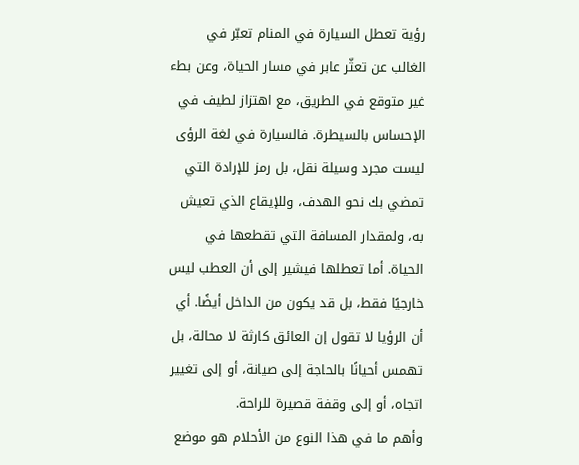رؤية تعطل السيارة في المنام تعبّر في الغالب عن تعثّر عابر في مسار الحياة، وعن بطء غير متوقع في الطريق، مع اهتزاز لطيف في الإحساس بالسيطرة. فالسيارة في لغة الرؤى ليست مجرد وسيلة نقل، بل رمز للإرادة التي تمضي بك نحو الهدف، وللإيقاع الذي تعيش به، ولمقدار المسافة التي تقطعها في الحياة. أما تعطلها فيشير إلى أن العطب ليس خارجيًا فقط، بل قد يكون من الداخل أيضًا. أي أن الرؤيا لا تقول إن العائق كارثة لا محالة، بل تهمس أحيانًا بالحاجة إلى صيانة، أو إلى تغيير اتجاه، أو إلى وقفة قصيرة للراحة.
وأهم ما في هذا النوع من الأحلام هو موضع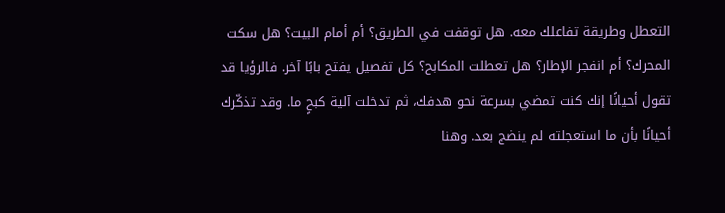التعطل وطريقة تفاعلك معه. هل توقفت في الطريق؟ أم أمام البيت؟ هل سكت المحرك؟ أم انفجر الإطار؟ هل تعطلت المكابح؟ كل تفصيل يفتح بابًا آخر. فالرؤيا قد تقول أحيانًا إنك كنت تمضي بسرعة نحو هدفك، ثم تدخلت آلية كبحٍ ما. وقد تذكّرك أحيانًا بأن ما استعجلته لم ينضج بعد. وهنا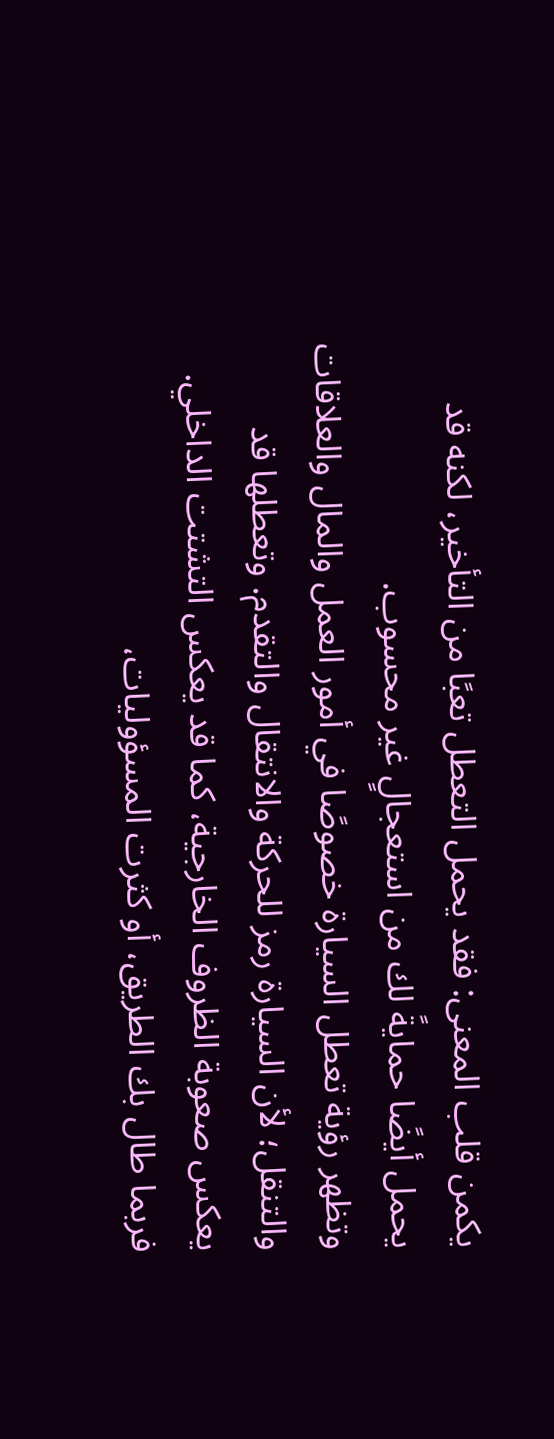يكمن قلب المعنى: فقد يحمل التعطل تعبًا من التأخير، لكنه قد يحمل أيضًا حمايةً لك من استعجالٍ غير محسوب.
وتظهر رؤية تعطل السيارة خصوصًا في أمور العمل والمال والعلاقات والتنقل؛ لأن السيارة رمز للحركة والانتقال والتقدم. وتعطلها قد يعكس صعوبة الظروف الخارجية، كما قد يعكس التشتت الداخلي. فربما طال بك الطريق، أو كثرت المسؤوليات،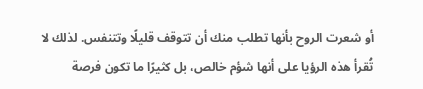أو شعرت الروح بأنها تطلب منك أن تتوقف قليلًا وتتنفس. لذلك لا تُقرأ هذه الرؤيا على أنها شؤم خالص، بل كثيرًا ما تكون فرصة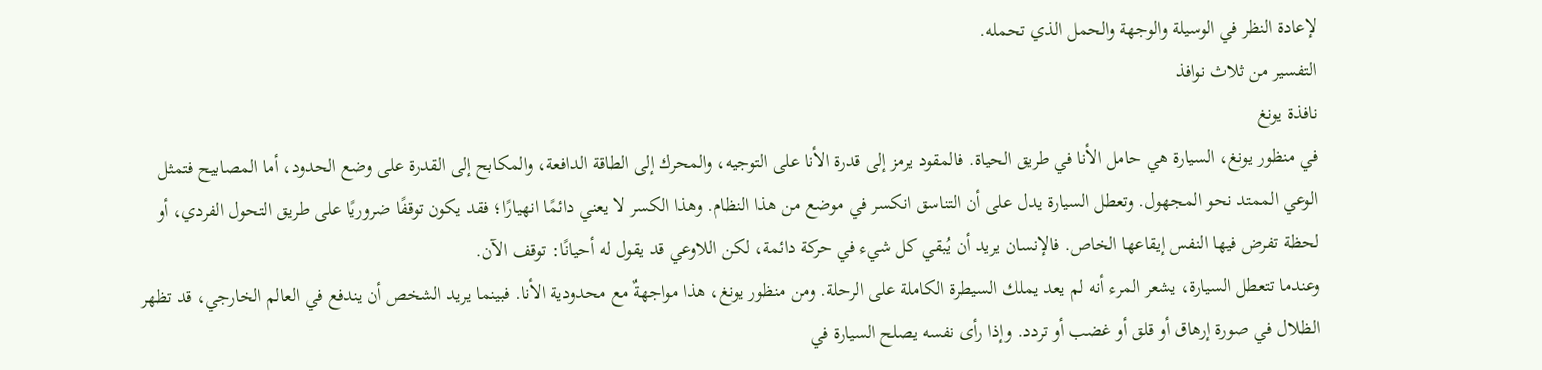لإعادة النظر في الوسيلة والوجهة والحمل الذي تحمله.
التفسير من ثلاث نوافذ
نافذة يونغ
في منظور يونغ، السيارة هي حامل الأنا في طريق الحياة. فالمقود يرمز إلى قدرة الأنا على التوجيه، والمحرك إلى الطاقة الدافعة، والمكابح إلى القدرة على وضع الحدود، أما المصابيح فتمثل الوعي الممتد نحو المجهول. وتعطل السيارة يدل على أن التناسق انكسر في موضع من هذا النظام. وهذا الكسر لا يعني دائمًا انهيارًا؛ فقد يكون توقفًا ضروريًا على طريق التحول الفردي، أو لحظة تفرض فيها النفس إيقاعها الخاص. فالإنسان يريد أن يُبقي كل شيء في حركة دائمة، لكن اللاوعي قد يقول له أحيانًا: توقف الآن.
وعندما تتعطل السيارة، يشعر المرء أنه لم يعد يملك السيطرة الكاملة على الرحلة. ومن منظور يونغ، هذا مواجهةٌ مع محدودية الأنا. فبينما يريد الشخص أن يندفع في العالم الخارجي، قد تظهر الظلال في صورة إرهاق أو قلق أو غضب أو تردد. وإذا رأى نفسه يصلح السيارة في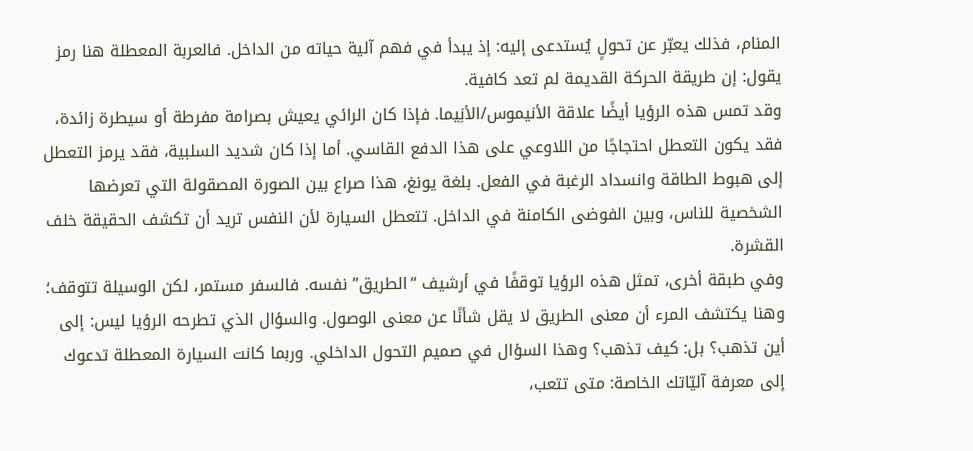المنام، فذلك يعبّر عن تحولٍ يُستدعى إليه: إذ يبدأ في فهم آلية حياته من الداخل. فالعربة المعطلة هنا رمز يقول: إن طريقة الحركة القديمة لم تعد كافية.
وقد تمس هذه الرؤيا أيضًا علاقة الأنيموس/الأنِيما. فإذا كان الرائي يعيش بصرامة مفرطة أو سيطرة زائدة، فقد يكون التعطل احتجاجًا من اللاوعي على هذا الدفع القاسي. أما إذا كان شديد السلبية، فقد يرمز التعطل إلى هبوط الطاقة وانسداد الرغبة في الفعل. بلغة يونغ، هذا صراع بين الصورة المصقولة التي تعرضها الشخصية للناس، وبين الفوضى الكامنة في الداخل. تتعطل السيارة لأن النفس تريد أن تكشف الحقيقة خلف القشرة.
وفي طبقة أخرى، تمثل هذه الرؤيا توقفًا في أرشيف “الطريق” نفسه. فالسفر مستمر، لكن الوسيلة تتوقف؛ وهنا يكتشف المرء أن معنى الطريق لا يقل شأنًا عن معنى الوصول. والسؤال الذي تطرحه الرؤيا ليس: إلى أين تذهب؟ بل: كيف تذهب؟ وهذا السؤال في صميم التحول الداخلي. وربما كانت السيارة المعطلة تدعوك إلى معرفة آليّاتك الخاصة: متى تتعب،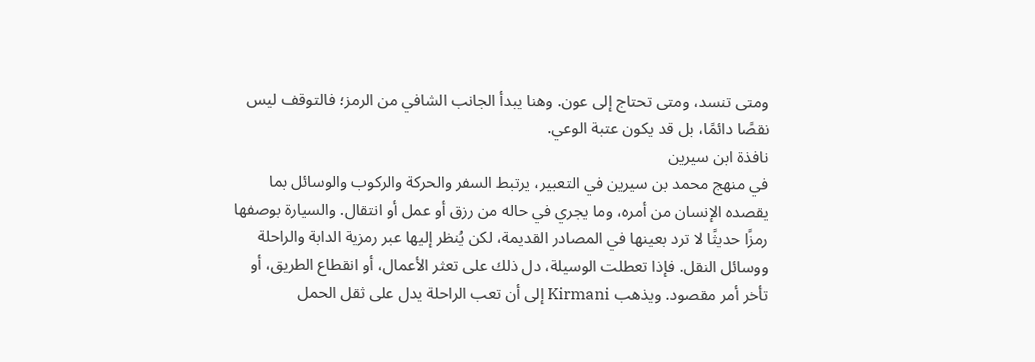ومتى تنسد، ومتى تحتاج إلى عون. وهنا يبدأ الجانب الشافي من الرمز؛ فالتوقف ليس نقصًا دائمًا، بل قد يكون عتبة الوعي.
نافذة ابن سيرين
في منهج محمد بن سيرين في التعبير، يرتبط السفر والحركة والركوب والوسائل بما يقصده الإنسان من أمره، وما يجري في حاله من رزق أو عمل أو انتقال. والسيارة بوصفها رمزًا حديثًا لا ترد بعينها في المصادر القديمة، لكن يُنظر إليها عبر رمزية الدابة والراحلة ووسائل النقل. فإذا تعطلت الوسيلة، دل ذلك على تعثر الأعمال، أو انقطاع الطريق، أو تأخر أمر مقصود. ويذهب Kirmani إلى أن تعب الراحلة يدل على ثقل الحمل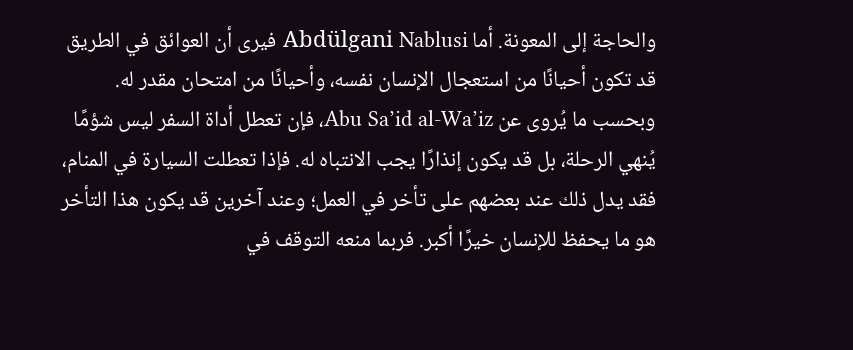والحاجة إلى المعونة. أما Abdülgani Nablusi فيرى أن العوائق في الطريق قد تكون أحيانًا من استعجال الإنسان نفسه، وأحيانًا من امتحان مقدر له.
وبحسب ما يُروى عن Abu Sa’id al-Wa’iz، فإن تعطل أداة السفر ليس شؤمًا يُنهي الرحلة، بل قد يكون إنذارًا يجب الانتباه له. فإذا تعطلت السيارة في المنام، فقد يدل ذلك عند بعضهم على تأخر في العمل؛ وعند آخرين قد يكون هذا التأخر هو ما يحفظ للإنسان خيرًا أكبر. فربما منعه التوقف في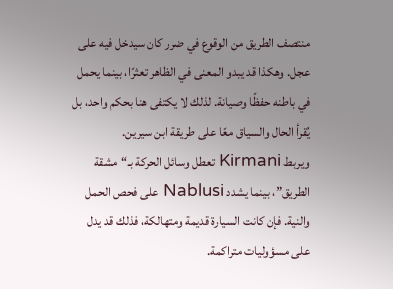منتصف الطريق من الوقوع في ضرر كان سيدخل فيه على عجل. وهكذا قد يبدو المعنى في الظاهر تعثرًا، بينما يحمل في باطنه حفظًا وصيانة. لذلك لا يكتفى هنا بحكم واحد، بل يُقرأ الحال والسياق معًا على طريقة ابن سيرين.
ويربط Kirmani تعطل وسائل الحركة بـ“مشقة الطريق”، بينما يشدد Nablusi على فحص الحمل والنية. فإن كانت السيارة قديمة ومتهالكة، فذلك قد يدل على مسؤوليات متراكمة.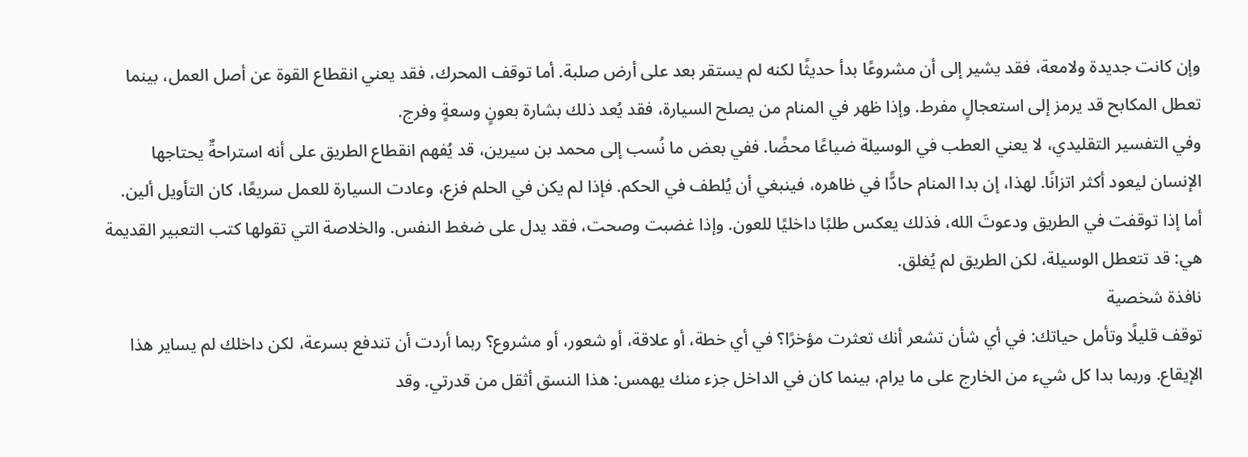وإن كانت جديدة ولامعة، فقد يشير إلى أن مشروعًا بدأ حديثًا لكنه لم يستقر بعد على أرض صلبة. أما توقف المحرك، فقد يعني انقطاع القوة عن أصل العمل، بينما تعطل المكابح قد يرمز إلى استعجالٍ مفرط. وإذا ظهر في المنام من يصلح السيارة، فقد يُعد ذلك بشارة بعونٍ وسعةٍ وفرج.
وفي التفسير التقليدي، لا يعني العطب في الوسيلة ضياعًا محضًا. ففي بعض ما نُسب إلى محمد بن سيرين، قد يُفهم انقطاع الطريق على أنه استراحةٌ يحتاجها الإنسان ليعود أكثر اتزانًا. لهذا، إن بدا المنام حادًّا في ظاهره، فينبغي أن يُلطف في الحكم. فإذا لم يكن في الحلم فزع، وعادت السيارة للعمل سريعًا، كان التأويل ألين. أما إذا توقفت في الطريق ودعوتَ الله، فذلك يعكس طلبًا داخليًا للعون. وإذا غضبت وصحت، فقد يدل على ضغط النفس. والخلاصة التي تقولها كتب التعبير القديمة هي: قد تتعطل الوسيلة، لكن الطريق لم يُغلق.
نافذة شخصية
توقف قليلًا وتأمل حياتك: في أي شأن تشعر أنك تعثرت مؤخرًا؟ في أي خطة، أو علاقة، أو شعور، أو مشروع؟ ربما أردت أن تندفع بسرعة، لكن داخلك لم يساير هذا الإيقاع. وربما بدا كل شيء من الخارج على ما يرام، بينما كان في الداخل جزء منك يهمس: هذا النسق أثقل من قدرتي. وقد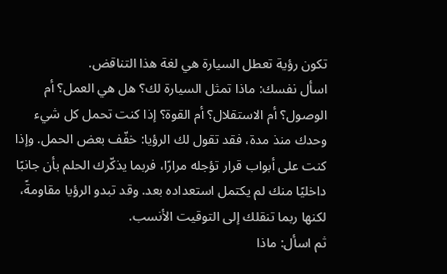تكون رؤية تعطل السيارة هي لغة هذا التناقض.
اسأل نفسك: ماذا تمثل السيارة لك؟ هل هي العمل؟ أم الوصول؟ أم الاستقلال؟ أم القوة؟ إذا كنت تحمل كل شيء وحدك منذ مدة، فقد تقول لك الرؤيا: خفّف بعض الحمل. وإذا كنت على أبواب قرار تؤجله مرارًا، فربما يذكّرك الحلم بأن جانبًا داخليًا منك لم يكتمل استعداده بعد. وقد تبدو الرؤيا مقاومةً، لكنها ربما تنقلك إلى التوقيت الأنسب.
ثم اسأل: ماذا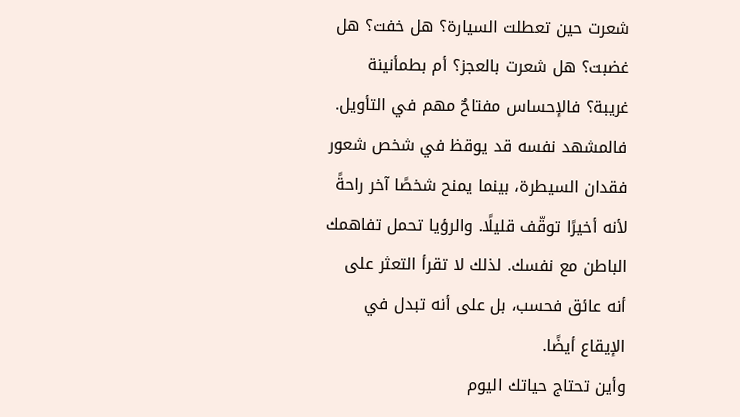شعرت حين تعطلت السيارة؟ هل خفت؟ هل غضبت؟ هل شعرت بالعجز؟ أم بطمأنينة غريبة؟ فالإحساس مفتاحٌ مهم في التأويل. فالمشهد نفسه قد يوقظ في شخص شعور فقدان السيطرة، بينما يمنح شخصًا آخر راحةً لأنه أخيرًا توقّف قليلًا. والرؤيا تحمل تفاهمك الباطن مع نفسك. لذلك لا تقرأ التعثر على أنه عائق فحسب، بل على أنه تبدل في الإيقاع أيضًا.
وأين تحتاج حياتك اليوم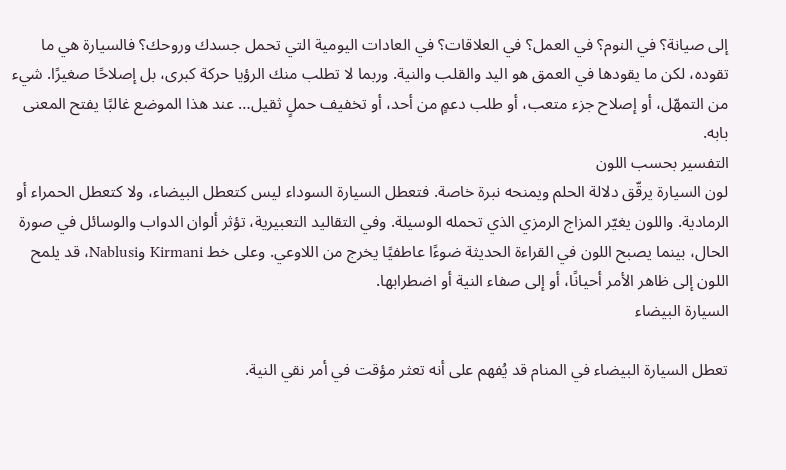إلى صيانة؟ في النوم؟ في العمل؟ في العلاقات؟ في العادات اليومية التي تحمل جسدك وروحك؟ فالسيارة هي ما تقوده، لكن ما يقودها في العمق هو اليد والقلب والنية. وربما لا تطلب منك الرؤيا حركة كبرى، بل إصلاحًا صغيرًا. شيء من التمهّل، أو إصلاح جزء متعب، أو طلب دعمٍ من أحد، أو تخفيف حملٍ ثقيل… عند هذا الموضع غالبًا يفتح المعنى بابه.
التفسير بحسب اللون
لون السيارة يرقّق دلالة الحلم ويمنحه نبرة خاصة. فتعطل السيارة السوداء ليس كتعطل البيضاء، ولا كتعطل الحمراء أو الرمادية. واللون يغيّر المزاج الرمزي الذي تحمله الوسيلة. وفي التقاليد التعبيرية، تؤثر ألوان الدواب والوسائل في صورة الحال، بينما يصبح اللون في القراءة الحديثة ضوءًا عاطفيًا يخرج من اللاوعي. وعلى خط Kirmani وNablusi، قد يلمح اللون إلى ظاهر الأمر أحيانًا، أو إلى صفاء النية أو اضطرابها.
السيارة البيضاء

تعطل السيارة البيضاء في المنام قد يُفهم على أنه تعثر مؤقت في أمر نقي النية.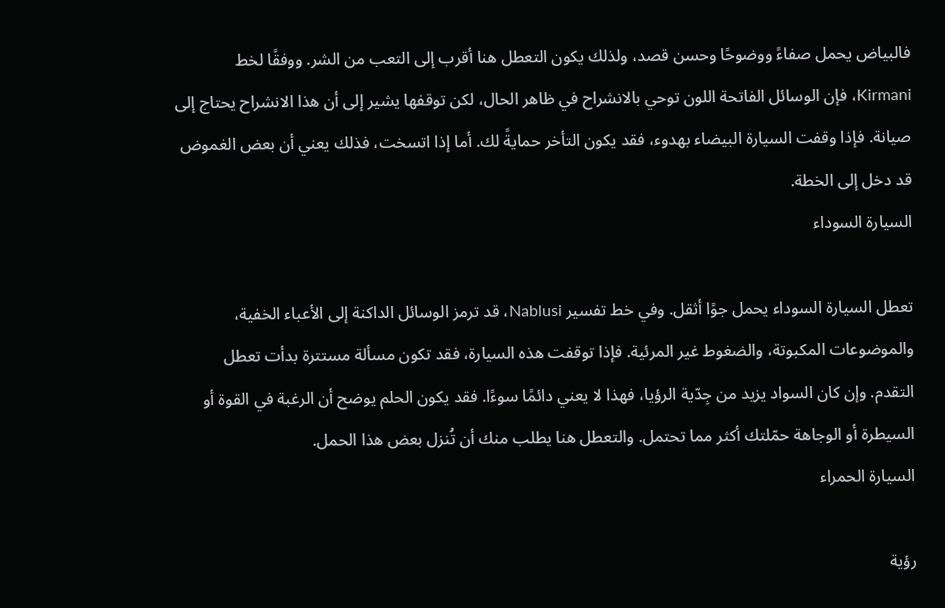فالبياض يحمل صفاءً ووضوحًا وحسن قصد، ولذلك يكون التعطل هنا أقرب إلى التعب من الشر. ووفقًا لخط Kirmani، فإن الوسائل الفاتحة اللون توحي بالانشراح في ظاهر الحال، لكن توقفها يشير إلى أن هذا الانشراح يحتاج إلى صيانة. فإذا وقفت السيارة البيضاء بهدوء، فقد يكون التأخر حمايةً لك. أما إذا اتسخت، فذلك يعني أن بعض الغموض قد دخل إلى الخطة.
السيارة السوداء

تعطل السيارة السوداء يحمل جوًا أثقل. وفي خط تفسير Nablusi، قد ترمز الوسائل الداكنة إلى الأعباء الخفية، والموضوعات المكبوتة، والضغوط غير المرئية. فإذا توقفت هذه السيارة، فقد تكون مسألة مستترة بدأت تعطل التقدم. وإن كان السواد يزيد من جِدّية الرؤيا، فهذا لا يعني دائمًا سوءًا. فقد يكون الحلم يوضح أن الرغبة في القوة أو السيطرة أو الوجاهة حمّلتك أكثر مما تحتمل. والتعطل هنا يطلب منك أن تُنزل بعض هذا الحمل.
السيارة الحمراء

رؤية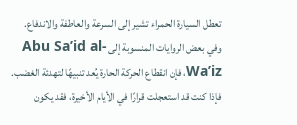تعطل السيارة الحمراء تشير إلى السرعة والعاطفة والاندفاع. وفي بعض الروايات المنسوبة إلى Abu Sa’id al-Wa’iz، فإن انقطاع الحركة الحارة يُعد تنبيهًا لتهدئة الغضب. فإذا كنت قد استعجلت قرارًا في الأيام الأخيرة، فقد يكون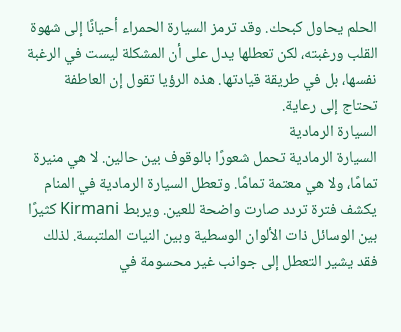الحلم يحاول كبحك. وقد ترمز السيارة الحمراء أحيانًا إلى شهوة القلب ورغبته، لكن تعطلها يدل على أن المشكلة ليست في الرغبة نفسها، بل في طريقة قيادتها. هذه الرؤيا تقول إن العاطفة تحتاج إلى رعاية.
السيارة الرمادية
السيارة الرمادية تحمل شعورًا بالوقوف بين حالين. لا هي منيرة تمامًا، ولا هي معتمة تمامًا. وتعطل السيارة الرمادية في المنام يكشف فترة تردد صارت واضحة للعين. ويربط Kirmani كثيرًا بين الوسائل ذات الألوان الوسطية وبين النيات الملتبسة. لذلك فقد يشير التعطل إلى جوانب غير محسومة في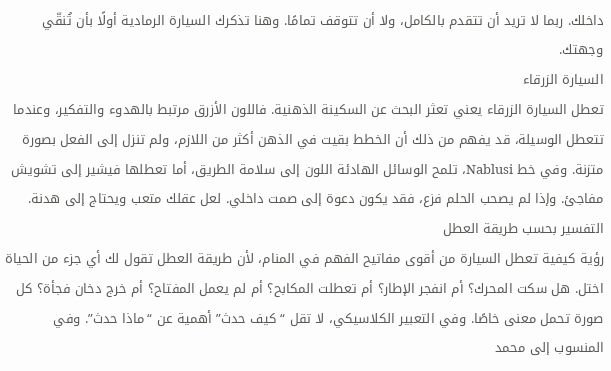داخلك. ربما لا تريد أن تتقدم بالكامل، ولا أن تتوقف تمامًا. وهنا تذكرك السيارة الرمادية أولًا بأن تُنقّي وجهتك.
السيارة الزرقاء
تعطل السيارة الزرقاء يعني تعثر البحث عن السكينة الذهنية. فاللون الأزرق مرتبط بالهدوء والتفكير، وعندما تتعطل الوسيلة، قد يفهم من ذلك أن الخطط بقيت في الذهن أكثر من اللازم، ولم تنزل إلى الفعل بصورة متزنة. وفي خط Nablusi، تلمح الوسائل الهادئة اللون إلى سلامة الطريق، أما تعطلها فيشير إلى تشويش مفاجئ. وإذا لم يصحب الحلم فزع، فقد يكون دعوة إلى صمت داخلي. لعل عقلك متعب ويحتاج إلى هدنة.
التفسير بحسب طريقة العطل
رؤية كيفية تعطل السيارة من أقوى مفاتيح الفهم في المنام، لأن طريقة العطل تقول لك أي جزء من الحياة اختل. هل سكت المحرك؟ أم انفجر الإطار؟ أم تعطلت المكابح؟ أم لم يعمل المفتاح؟ أم خرج دخان فجأة؟ كل صورة تحمل معنى خاصًا. وفي التعبير الكلاسيكي، لا تقل “كيف حدث” أهمية عن “ماذا حدث”. وفي المنسوب إلى محمد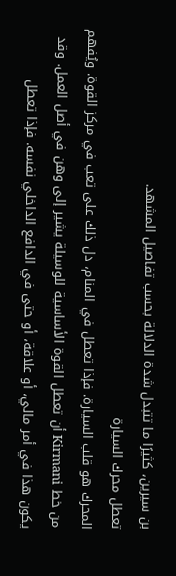بن سيرين، كثيرًا ما تتبدل شدة الدلالة بحسب تفاصيل المشهد.
تعطل محرك السيارة
المحرك هو قلب السيارة. فإذا تعطل في المنام، دل ذلك على تعب في مركز القوة. ويُفهم من خط Kirmani أن تعطل القوة الأساسية للوسيلة يشير إلى وهن في أصل العمل. وقد يكون هذا في أمر مالي، أو علاقة، أو حتى في الدافع الداخلي نفسه. فإذا تعطل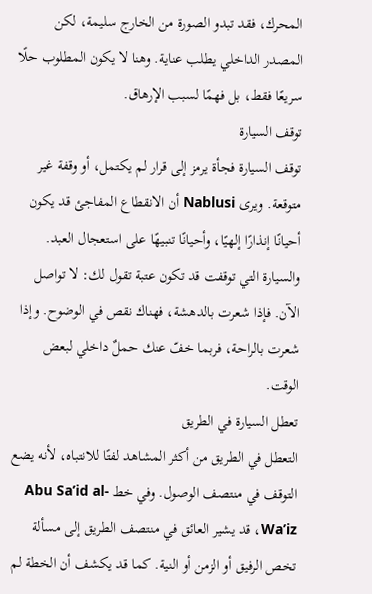المحرك، فقد تبدو الصورة من الخارج سليمة، لكن المصدر الداخلي يطلب عناية. وهنا لا يكون المطلوب حلًا سريعًا فقط، بل فهمًا لسبب الإرهاق.
توقف السيارة
توقف السيارة فجأة يرمز إلى قرار لم يكتمل، أو وقفة غير متوقعة. ويرى Nablusi أن الانقطاع المفاجئ قد يكون أحيانًا إنذارًا إلهيًا، وأحيانًا تنبيهًا على استعجال العبد. والسيارة التي توقفت قد تكون عتبة تقول لك: لا تواصل الآن. فإذا شعرت بالدهشة، فهناك نقص في الوضوح. وإذا شعرت بالراحة، فربما خفّ عنك حملٌ داخلي لبعض الوقت.
تعطل السيارة في الطريق
التعطل في الطريق من أكثر المشاهد لفتًا للانتباه، لأنه يضع التوقف في منتصف الوصول. وفي خط Abu Sa’id al-Wa’iz، قد يشير العائق في منتصف الطريق إلى مسألة تخص الرفيق أو الزمن أو النية. كما قد يكشف أن الخطة لم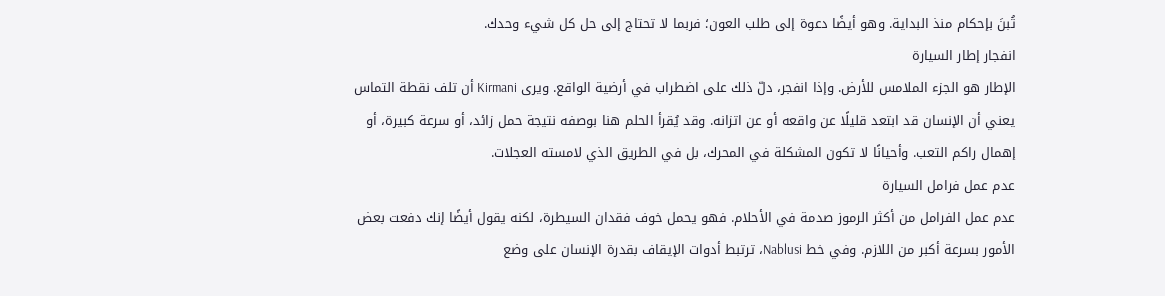تُبنَ بإحكام منذ البداية. وهو أيضًا دعوة إلى طلب العون؛ فربما لا تحتاج إلى حل كل شيء وحدك.
انفجار إطار السيارة
الإطار هو الجزء الملامس للأرض. وإذا انفجر، دلّ ذلك على اضطراب في أرضية الواقع. ويرى Kirmani أن تلف نقطة التماس يعني أن الإنسان قد ابتعد قليلًا عن واقعه أو عن اتزانه. وقد يُقرأ الحلم هنا بوصفه نتيجة حمل زائد، أو سرعة كبيرة، أو إهمال راكم التعب. وأحيانًا لا تكون المشكلة في المحرك، بل في الطريق الذي لامسته العجلات.
عدم عمل فرامل السيارة
عدم عمل الفرامل من أكثر الرموز صدمة في الأحلام. فهو يحمل خوف فقدان السيطرة، لكنه يقول أيضًا إنك دفعت بعض الأمور بسرعة أكبر من اللازم. وفي خط Nablusi، ترتبط أدوات الإيقاف بقدرة الإنسان على وضع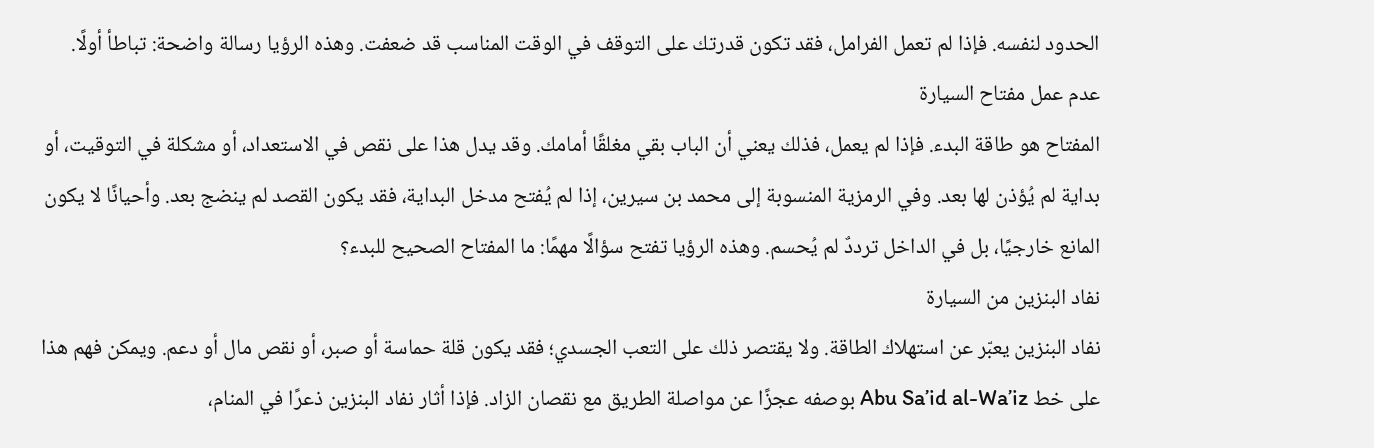الحدود لنفسه. فإذا لم تعمل الفرامل، فقد تكون قدرتك على التوقف في الوقت المناسب قد ضعفت. وهذه الرؤيا رسالة واضحة: تباطأ أولًا.
عدم عمل مفتاح السيارة
المفتاح هو طاقة البدء. فإذا لم يعمل، فذلك يعني أن الباب بقي مغلقًا أمامك. وقد يدل هذا على نقص في الاستعداد، أو مشكلة في التوقيت، أو بداية لم يُؤذن لها بعد. وفي الرمزية المنسوبة إلى محمد بن سيرين، إذا لم يُفتح مدخل البداية، فقد يكون القصد لم ينضج بعد. وأحيانًا لا يكون المانع خارجيًا، بل في الداخل ترددٌ لم يُحسم. وهذه الرؤيا تفتح سؤالًا مهمًا: ما المفتاح الصحيح للبدء؟
نفاد البنزين من السيارة
نفاد البنزين يعبّر عن استهلاك الطاقة. ولا يقتصر ذلك على التعب الجسدي؛ فقد يكون قلة حماسة أو صبر، أو نقص مال أو دعم. ويمكن فهم هذا على خط Abu Sa’id al-Wa’iz بوصفه عجزًا عن مواصلة الطريق مع نقصان الزاد. فإذا أثار نفاد البنزين ذعرًا في المنام،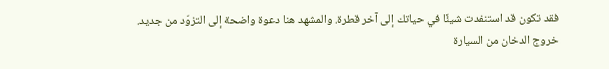فقد تكون قد استنفدت شيئًا في حياتك إلى آخر قطرة. والمشهد هنا دعوة واضحة إلى التزوّد من جديد.
خروج الدخان من السيارة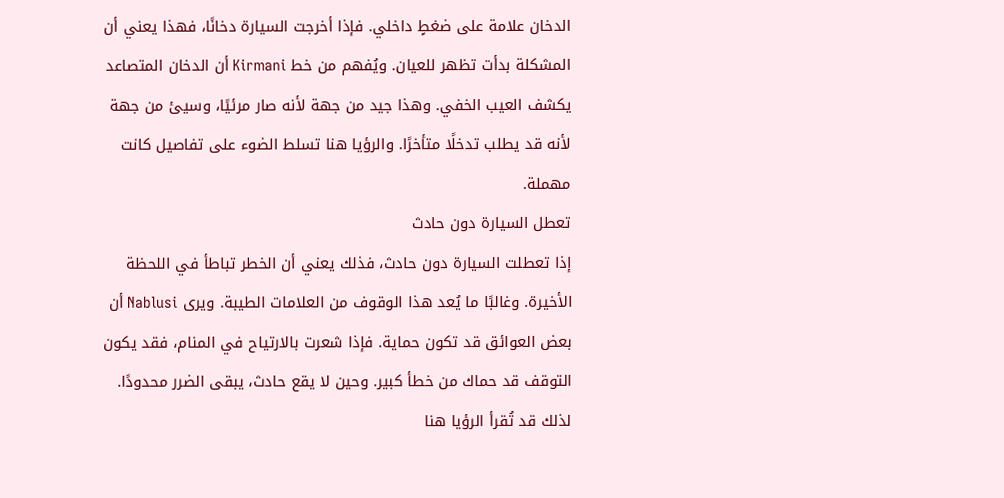الدخان علامة على ضغطٍ داخلي. فإذا أخرجت السيارة دخانًا، فهذا يعني أن المشكلة بدأت تظهر للعيان. ويُفهم من خط Kirmani أن الدخان المتصاعد يكشف العيب الخفي. وهذا جيد من جهة لأنه صار مرئيًا، وسيئ من جهة لأنه قد يطلب تدخلًا متأخرًا. والرؤيا هنا تسلط الضوء على تفاصيل كانت مهملة.
تعطل السيارة دون حادث
إذا تعطلت السيارة دون حادث، فذلك يعني أن الخطر تباطأ في اللحظة الأخيرة. وغالبًا ما يُعد هذا الوقوف من العلامات الطيبة. ويرى Nablusi أن بعض العوائق قد تكون حماية. فإذا شعرت بالارتياح في المنام، فقد يكون التوقف قد حماك من خطأ كبير. وحين لا يقع حادث، يبقى الضرر محدودًا. لذلك قد تُقرأ الرؤيا هنا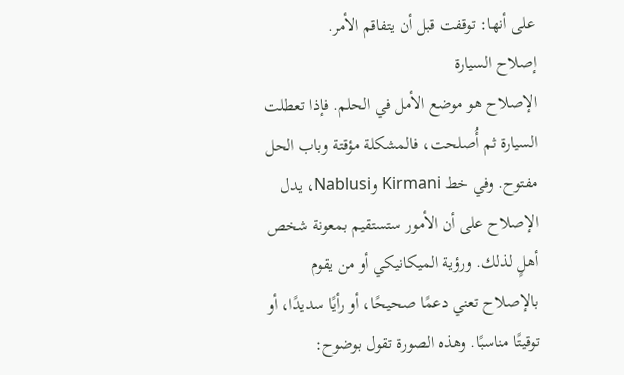على أنها: توقفت قبل أن يتفاقم الأمر.
إصلاح السيارة
الإصلاح هو موضع الأمل في الحلم. فإذا تعطلت السيارة ثم أُصلحت، فالمشكلة مؤقتة وباب الحل مفتوح. وفي خط Kirmani وNablusi، يدل الإصلاح على أن الأمور ستستقيم بمعونة شخص أهلٍ لذلك. ورؤية الميكانيكي أو من يقوم بالإصلاح تعني دعمًا صحيحًا، أو رأيًا سديدًا، أو توقيتًا مناسبًا. وهذه الصورة تقول بوضوح: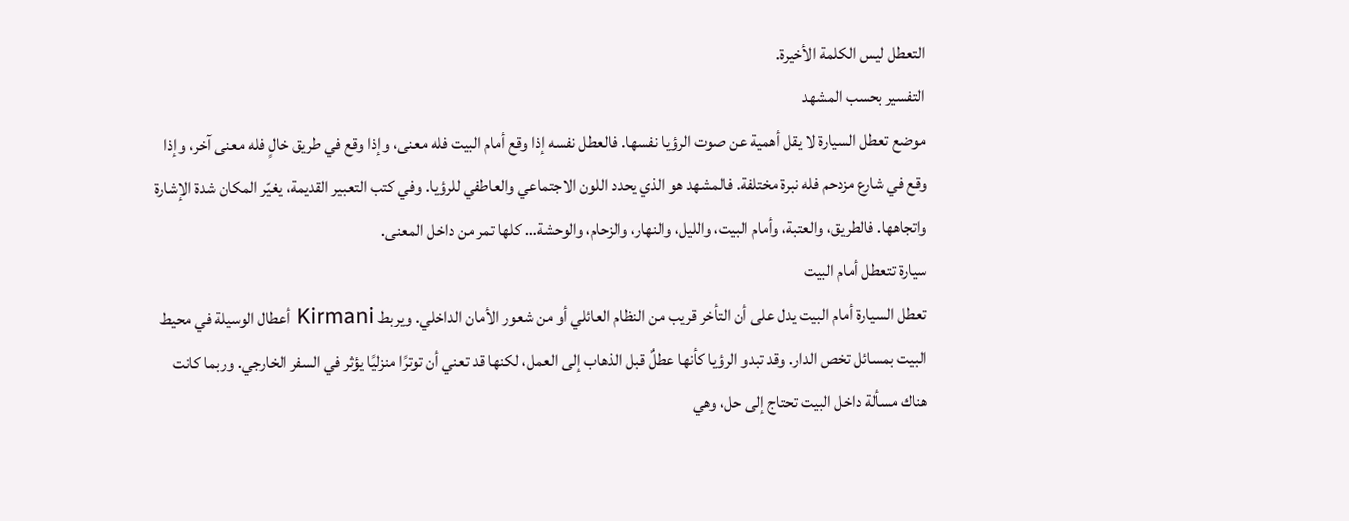التعطل ليس الكلمة الأخيرة.
التفسير بحسب المشهد
موضع تعطل السيارة لا يقل أهمية عن صوت الرؤيا نفسها. فالعطل نفسه إذا وقع أمام البيت فله معنى، وإذا وقع في طريق خالٍ فله معنى آخر، وإذا وقع في شارع مزدحم فله نبرة مختلفة. فالمشهد هو الذي يحدد اللون الاجتماعي والعاطفي للرؤيا. وفي كتب التعبير القديمة، يغيّر المكان شدة الإشارة واتجاهها. فالطريق، والعتبة، وأمام البيت، والليل، والنهار، والزحام، والوحشة… كلها تمر من داخل المعنى.
سيارة تتعطل أمام البيت
تعطل السيارة أمام البيت يدل على أن التأخر قريب من النظام العائلي أو من شعور الأمان الداخلي. ويربط Kirmani أعطال الوسيلة في محيط البيت بمسائل تخص الدار. وقد تبدو الرؤيا كأنها عطلٌ قبل الذهاب إلى العمل، لكنها قد تعني أن توترًا منزليًا يؤثر في السفر الخارجي. وربما كانت هناك مسألة داخل البيت تحتاج إلى حل، وهي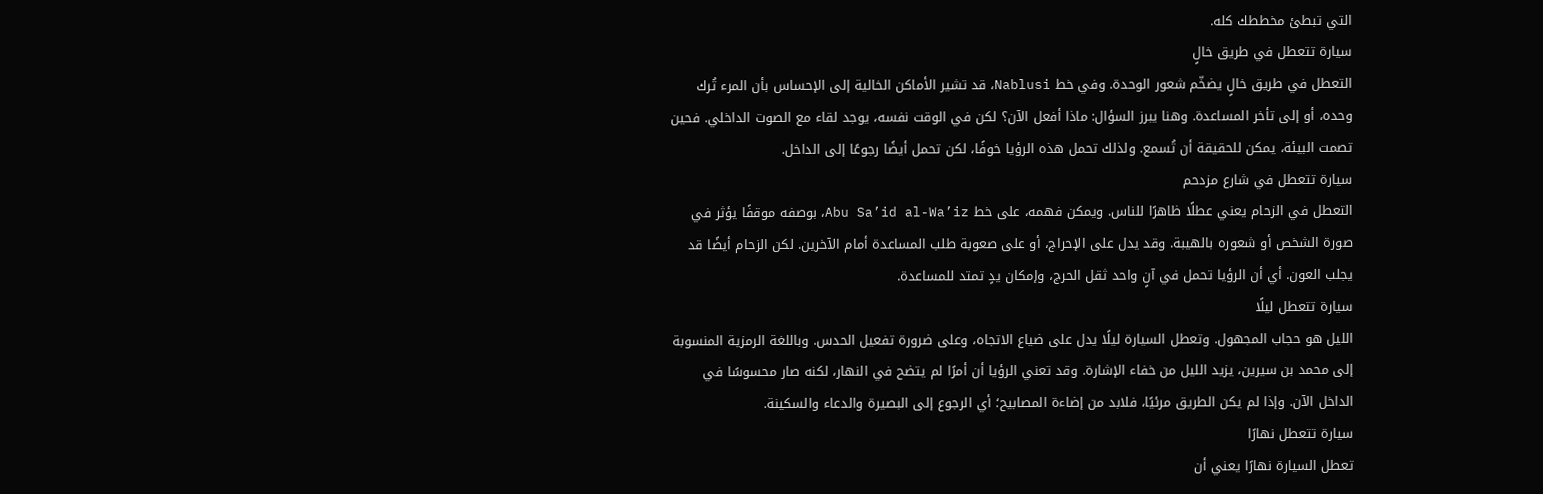التي تبطئ مخططك كله.
سيارة تتعطل في طريق خالٍ
التعطل في طريق خالٍ يضخّم شعور الوحدة. وفي خط Nablusi، قد تشير الأماكن الخالية إلى الإحساس بأن المرء تُرك وحده، أو إلى تأخر المساعدة. وهنا يبرز السؤال: ماذا أفعل الآن؟ لكن في الوقت نفسه، يوجد لقاء مع الصوت الداخلي. فحين تصمت البيئة، يمكن للحقيقة أن تُسمع. ولذلك تحمل هذه الرؤيا خوفًا، لكن تحمل أيضًا رجوعًا إلى الداخل.
سيارة تتعطل في شارع مزدحم
التعطل في الزحام يعني عطلًا ظاهرًا للناس. ويمكن فهمه، على خط Abu Sa’id al-Wa’iz، بوصفه موقفًا يؤثر في صورة الشخص أو شعوره بالهيبة. وقد يدل على الإحراج، أو على صعوبة طلب المساعدة أمام الآخرين. لكن الزحام أيضًا قد يجلب العون. أي أن الرؤيا تحمل في آنٍ واحد ثقل الحرج، وإمكان يدٍ تمتد للمساعدة.
سيارة تتعطل ليلًا
الليل هو حجاب المجهول. وتعطل السيارة ليلًا يدل على ضياع الاتجاه، وعلى ضرورة تفعيل الحدس. وباللغة الرمزية المنسوبة إلى محمد بن سيرين، يزيد الليل من خفاء الإشارة. وقد تعني الرؤيا أن أمرًا لم يتضح في النهار، لكنه صار محسوسًا في الداخل الآن. وإذا لم يكن الطريق مرئيًا، فلابد من إضاءة المصابيح؛ أي الرجوع إلى البصيرة والدعاء والسكينة.
سيارة تتعطل نهارًا
تعطل السيارة نهارًا يعني أن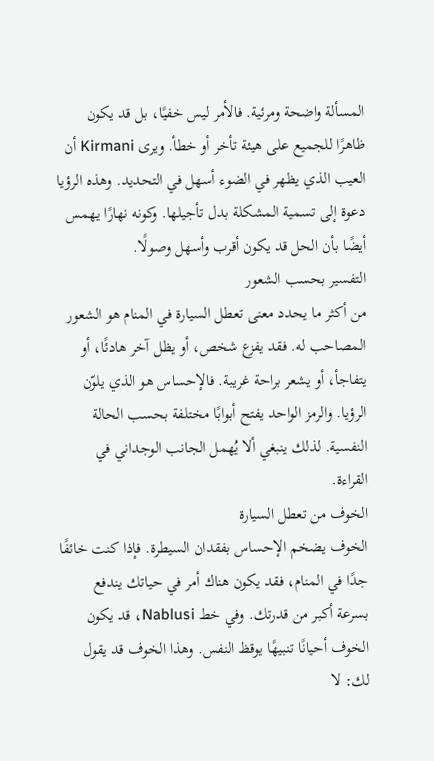المسألة واضحة ومرئية. فالأمر ليس خفيًا، بل قد يكون ظاهرًا للجميع على هيئة تأخر أو خطأ. ويرى Kirmani أن العيب الذي يظهر في الضوء أسهل في التحديد. وهذه الرؤيا دعوة إلى تسمية المشكلة بدل تأجيلها. وكونه نهارًا يهمس أيضًا بأن الحل قد يكون أقرب وأسهل وصولًا.
التفسير بحسب الشعور
من أكثر ما يحدد معنى تعطل السيارة في المنام هو الشعور المصاحب له. فقد يفزع شخص، أو يظل آخر هادئًا، أو يتفاجأ، أو يشعر براحة غريبة. فالإحساس هو الذي يلوّن الرؤيا. والرمز الواحد يفتح أبوابًا مختلفة بحسب الحالة النفسية. لذلك ينبغي ألا يُهمل الجانب الوجداني في القراءة.
الخوف من تعطل السيارة
الخوف يضخم الإحساس بفقدان السيطرة. فإذا كنت خائفًا جدًا في المنام، فقد يكون هناك أمر في حياتك يندفع بسرعة أكبر من قدرتك. وفي خط Nablusi، قد يكون الخوف أحيانًا تنبيهًا يوقظ النفس. وهذا الخوف قد يقول لك: لا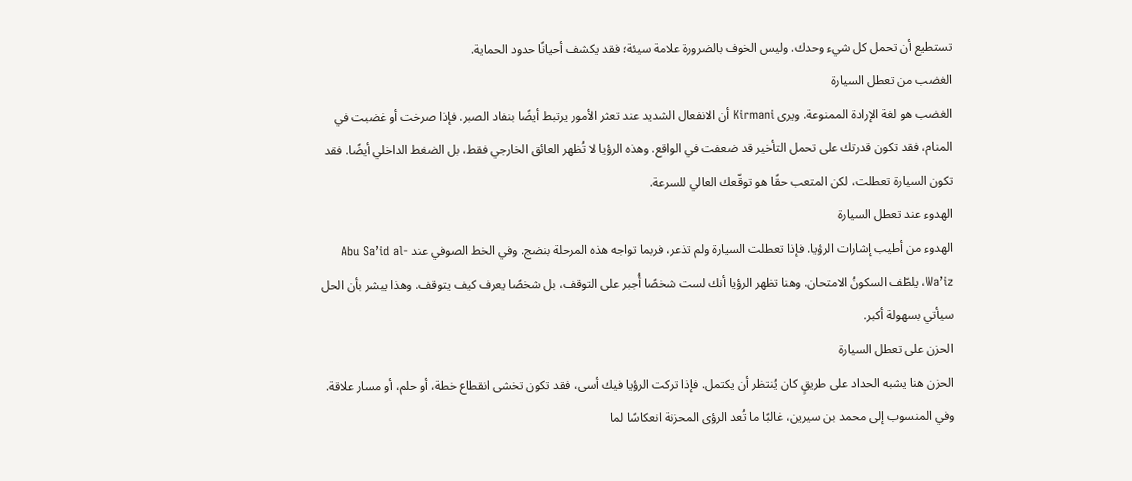تستطيع أن تحمل كل شيء وحدك. وليس الخوف بالضرورة علامة سيئة؛ فقد يكشف أحيانًا حدود الحماية.
الغضب من تعطل السيارة
الغضب هو لغة الإرادة الممنوعة. ويرى Kirmani أن الانفعال الشديد عند تعثر الأمور يرتبط أيضًا بنفاد الصبر. فإذا صرخت أو غضبت في المنام، فقد تكون قدرتك على تحمل التأخير قد ضعفت في الواقع. وهذه الرؤيا لا تُظهر العائق الخارجي فقط، بل الضغط الداخلي أيضًا. فقد تكون السيارة تعطلت، لكن المتعب حقًا هو توقّعك العالي للسرعة.
الهدوء عند تعطل السيارة
الهدوء من أطيب إشارات الرؤيا. فإذا تعطلت السيارة ولم تذعر، فربما تواجه هذه المرحلة بنضج. وفي الخط الصوفي عند Abu Sa’id al-Wa’iz، يلطّف السكونُ الامتحان. وهنا تظهر الرؤيا أنك لست شخصًا أُجبر على التوقف، بل شخصًا يعرف كيف يتوقف. وهذا يبشر بأن الحل سيأتي بسهولة أكبر.
الحزن على تعطل السيارة
الحزن هنا يشبه الحداد على طريقٍ كان يُنتظر أن يكتمل. فإذا تركت الرؤيا فيك أسى، فقد تكون تخشى انقطاع خطة، أو حلم، أو مسار علاقة. وفي المنسوب إلى محمد بن سيرين، غالبًا ما تُعد الرؤى المحزنة انعكاسًا لما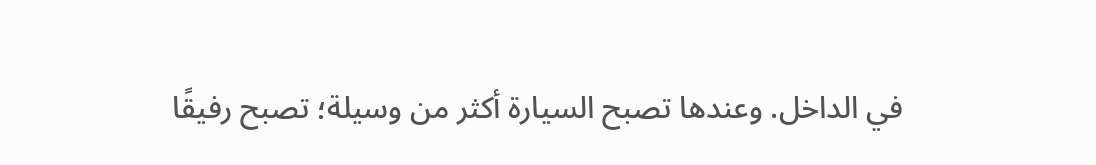في الداخل. وعندها تصبح السيارة أكثر من وسيلة؛ تصبح رفيقًا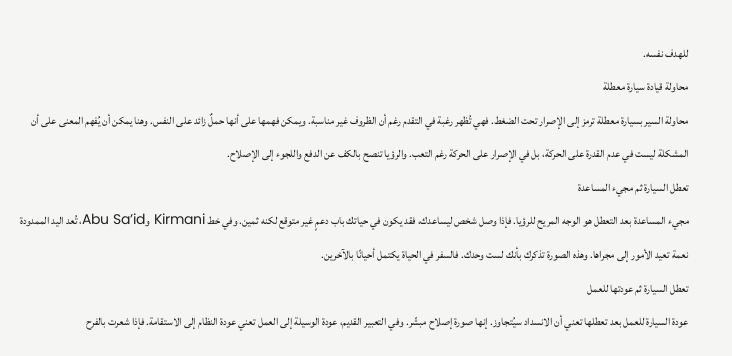للهدف نفسه.
محاولة قيادة سيارة معطلة
محاولة السير بسيارة معطلة ترمز إلى الإصرار تحت الضغط. فهي تُظهر رغبة في التقدم رغم أن الظروف غير مناسبة. ويمكن فهمها على أنها حملٌ زائد على النفس. وهنا يمكن أن يُفهم المعنى على أن المشكلة ليست في عدم القدرة على الحركة، بل في الإصرار على الحركة رغم التعب. والرؤيا تنصح بالكف عن الدفع واللجوء إلى الإصلاح.
تعطل السيارة ثم مجيء المساعدة
مجيء المساعدة بعد التعطل هو الوجه المريح للرؤيا. فإذا وصل شخص ليساعدك، فقد يكون في حياتك باب دعمٍ غير متوقع لكنه ثمين. وفي خط Kirmani وAbu Sa’id، تُعد اليد الممدودة نعمة تعيد الأمور إلى مجراها. وهذه الصورة تذكرك بأنك لست وحدك. فالسفر في الحياة يكتمل أحيانًا بالآخرين.
تعطل السيارة ثم عودتها للعمل
عودة السيارة للعمل بعد تعطلها تعني أن الانسداد سيُتجاوز. إنها صورة إصلاح مبشّر. وفي التعبير القديم، عودة الوسيلة إلى العمل تعني عودة النظام إلى الاستقامة. فإذا شعرت بالفرح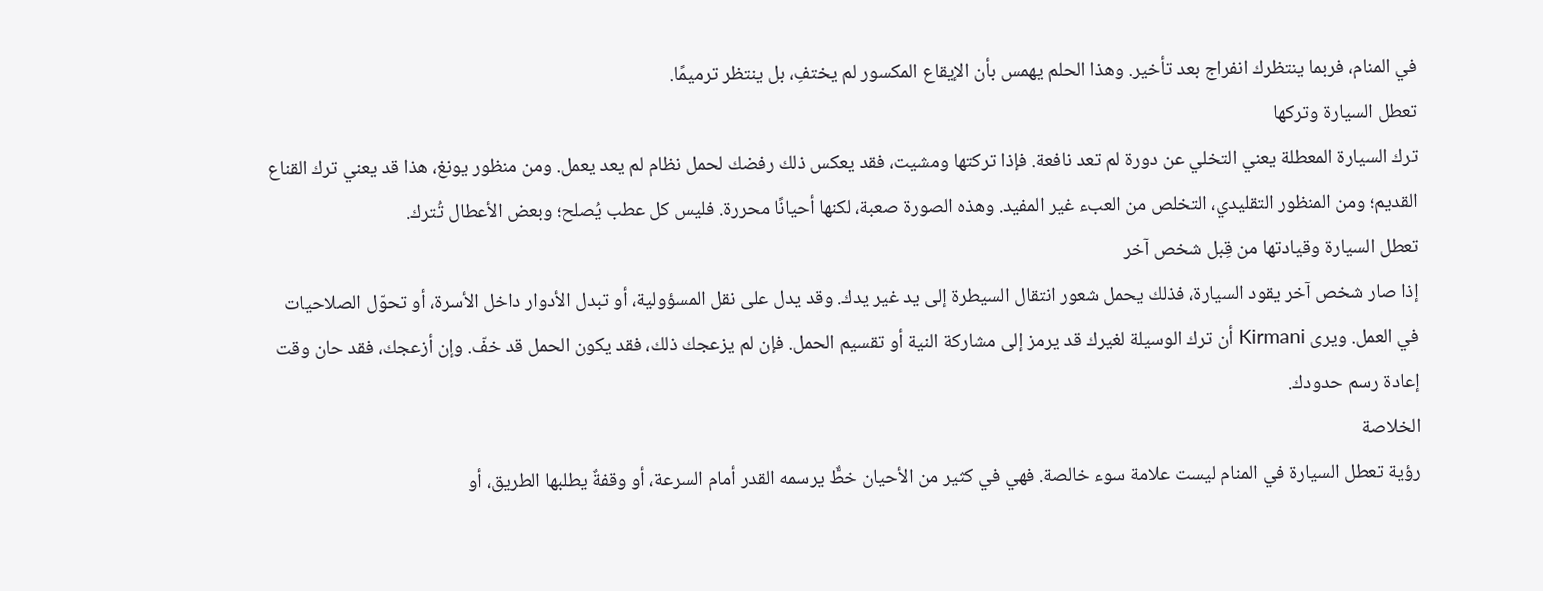في المنام، فربما ينتظرك انفراج بعد تأخير. وهذا الحلم يهمس بأن الإيقاع المكسور لم يختفِ، بل ينتظر ترميمًا.
تعطل السيارة وتركها
ترك السيارة المعطلة يعني التخلي عن دورة لم تعد نافعة. فإذا تركتها ومشيت، فقد يعكس ذلك رفضك لحمل نظام لم يعد يعمل. ومن منظور يونغ، هذا قد يعني ترك القناع القديم؛ ومن المنظور التقليدي، التخلص من العبء غير المفيد. وهذه الصورة صعبة، لكنها أحيانًا محررة. فليس كل عطب يُصلح؛ وبعض الأعطال تُترك.
تعطل السيارة وقيادتها من قِبل شخص آخر
إذا صار شخص آخر يقود السيارة، فذلك يحمل شعور انتقال السيطرة إلى يد غير يدك. وقد يدل على نقل المسؤولية، أو تبدل الأدوار داخل الأسرة، أو تحوّل الصلاحيات في العمل. ويرى Kirmani أن ترك الوسيلة لغيرك قد يرمز إلى مشاركة النية أو تقسيم الحمل. فإن لم يزعجك ذلك، فقد يكون الحمل قد خفّ. وإن أزعجك، فقد حان وقت إعادة رسم حدودك.
الخلاصة
رؤية تعطل السيارة في المنام ليست علامة سوء خالصة. فهي في كثير من الأحيان خطٌّ يرسمه القدر أمام السرعة، أو وقفةٌ يطلبها الطريق، أو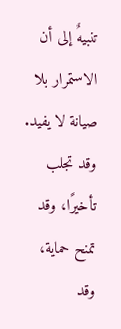تنبيهٌ إلى أن الاستمرار بلا صيانة لا يفيد. وقد تجلب تأخيرًا، وقد تمنح حماية، وقد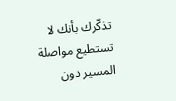تذكّرك بأنك لا تستطيع مواصلة المسير دون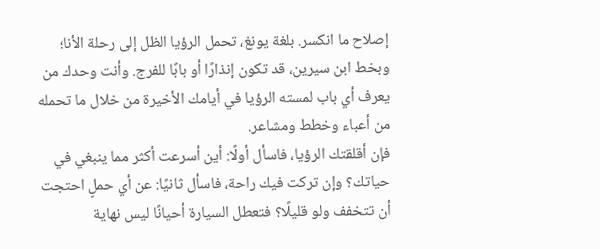إصلاح ما انكسر. بلغة يونغ، تحمل الرؤيا الظل إلى رحلة الأنا؛ وبخط ابن سيرين، قد تكون إنذارًا أو بابًا للفرج. وأنت وحدك من يعرف أي باب لمسته الرؤيا في أيامك الأخيرة من خلال ما تحمله من أعباء وخطط ومشاعر.
فإن أقلقتك الرؤيا، فاسأل أولًا: أين أسرعت أكثر مما ينبغي في حياتك؟ وإن تركت فيك راحة، فاسأل ثانيًا: عن أي حملٍ احتجت أن تتخفف ولو قليلًا؟ فتعطل السيارة أحيانًا ليس نهاية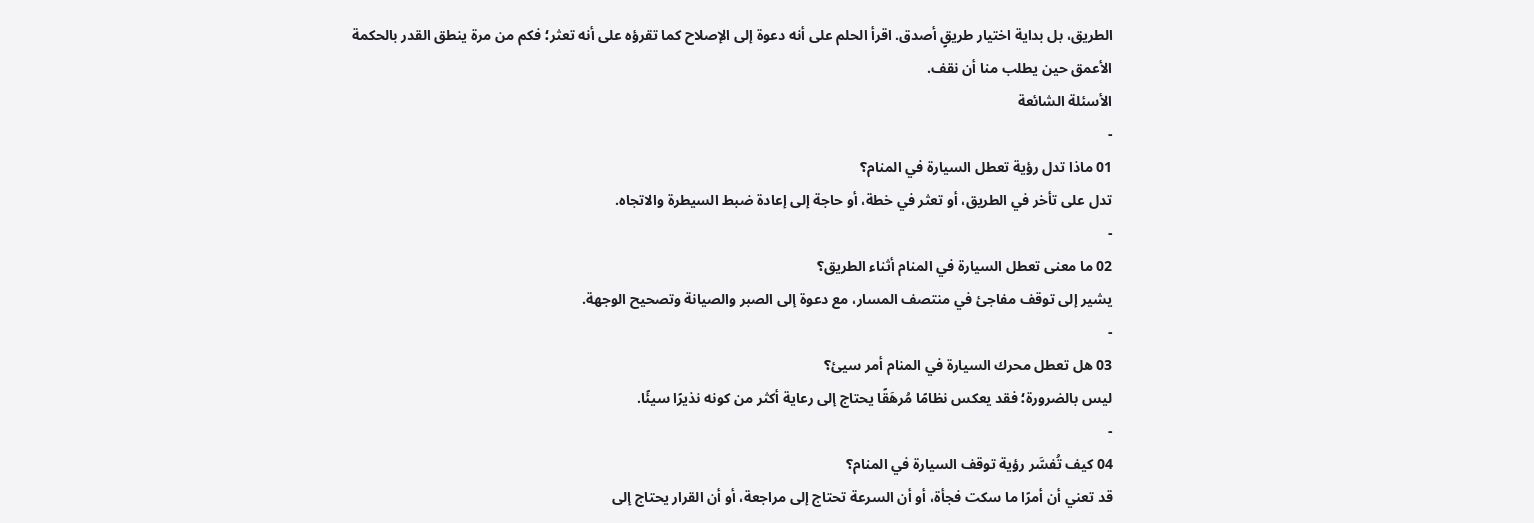الطريق، بل بداية اختيار طريقٍ أصدق. اقرأ الحلم على أنه دعوة إلى الإصلاح كما تقرؤه على أنه تعثر؛ فكم من مرة ينطق القدر بالحكمة الأعمق حين يطلب منا أن نقف.
الأسئلة الشائعة
-
01 ماذا تدل رؤية تعطل السيارة في المنام؟
تدل على تأخر في الطريق، أو تعثر في خطة، أو حاجة إلى إعادة ضبط السيطرة والاتجاه.
-
02 ما معنى تعطل السيارة في المنام أثناء الطريق؟
يشير إلى توقف مفاجئ في منتصف المسار، مع دعوة إلى الصبر والصيانة وتصحيح الوجهة.
-
03 هل تعطل محرك السيارة في المنام أمر سيئ؟
ليس بالضرورة؛ فقد يعكس نظامًا مُرهَقًا يحتاج إلى رعاية أكثر من كونه نذيرًا سيئًا.
-
04 كيف تُفسَّر رؤية توقف السيارة في المنام؟
قد تعني أن أمرًا ما سكت فجأة، أو أن السرعة تحتاج إلى مراجعة، أو أن القرار يحتاج إلى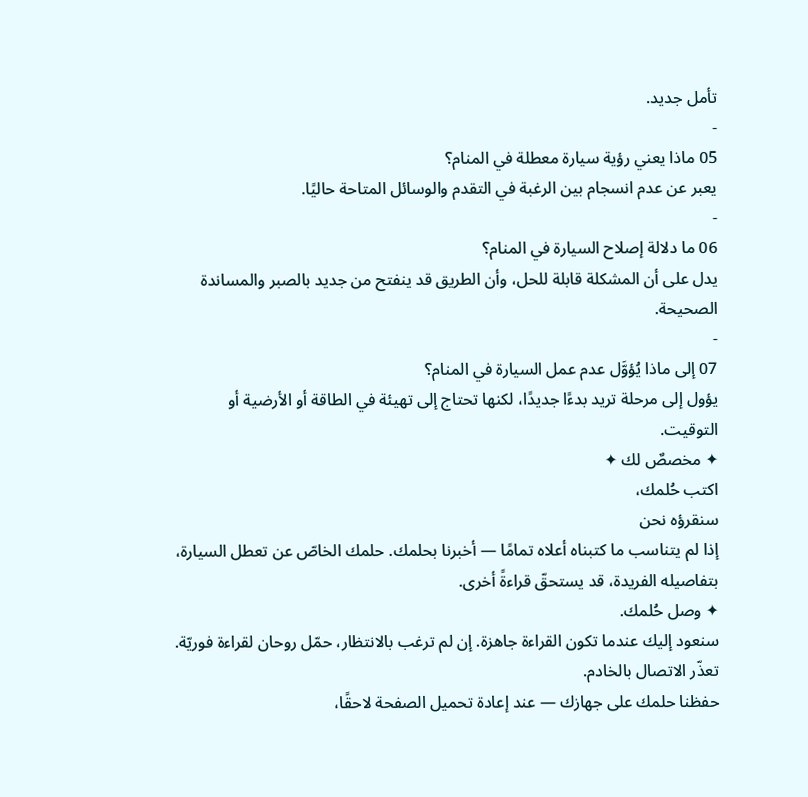تأمل جديد.
-
05 ماذا يعني رؤية سيارة معطلة في المنام؟
يعبر عن عدم انسجام بين الرغبة في التقدم والوسائل المتاحة حاليًا.
-
06 ما دلالة إصلاح السيارة في المنام؟
يدل على أن المشكلة قابلة للحل، وأن الطريق قد ينفتح من جديد بالصبر والمساندة الصحيحة.
-
07 إلى ماذا يُؤوَّل عدم عمل السيارة في المنام؟
يؤول إلى مرحلة تريد بدءًا جديدًا، لكنها تحتاج إلى تهيئة في الطاقة أو الأرضية أو التوقيت.
✦ مخصصٌ لك ✦
اكتب حُلمك،
سنقرؤه نحن
إذا لم يتناسب ما كتبناه أعلاه تمامًا — أخبرنا بحلمك. حلمك الخاصّ عن تعطل السيارة، بتفاصيله الفريدة، قد يستحقّ قراءةً أخرى.
✦ وصل حُلمك.
سنعود إليك عندما تكون القراءة جاهزة. إن لم ترغب بالانتظار، حمّل روحان لقراءة فوريّة.
تعذّر الاتصال بالخادم.
حفظنا حلمك على جهازك — عند إعادة تحميل الصفحة لاحقًا،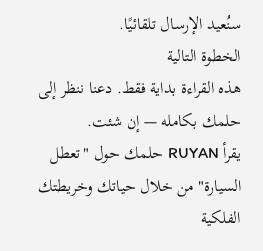سنُعيد الإرسال تلقائيًا.
الخطوة التالية
هذه القراءة بداية فقط. دعنا ننظر إلى حلمك بكامله — إن شئت.
يقرأ RUYAN حلمك حول "تعطل السيارة" من خلال حياتك وخريطتك الفلكية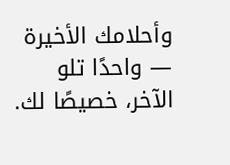وأحلامك الأخيرة — واحدًا تلو الآخر، خصيصًا لك.